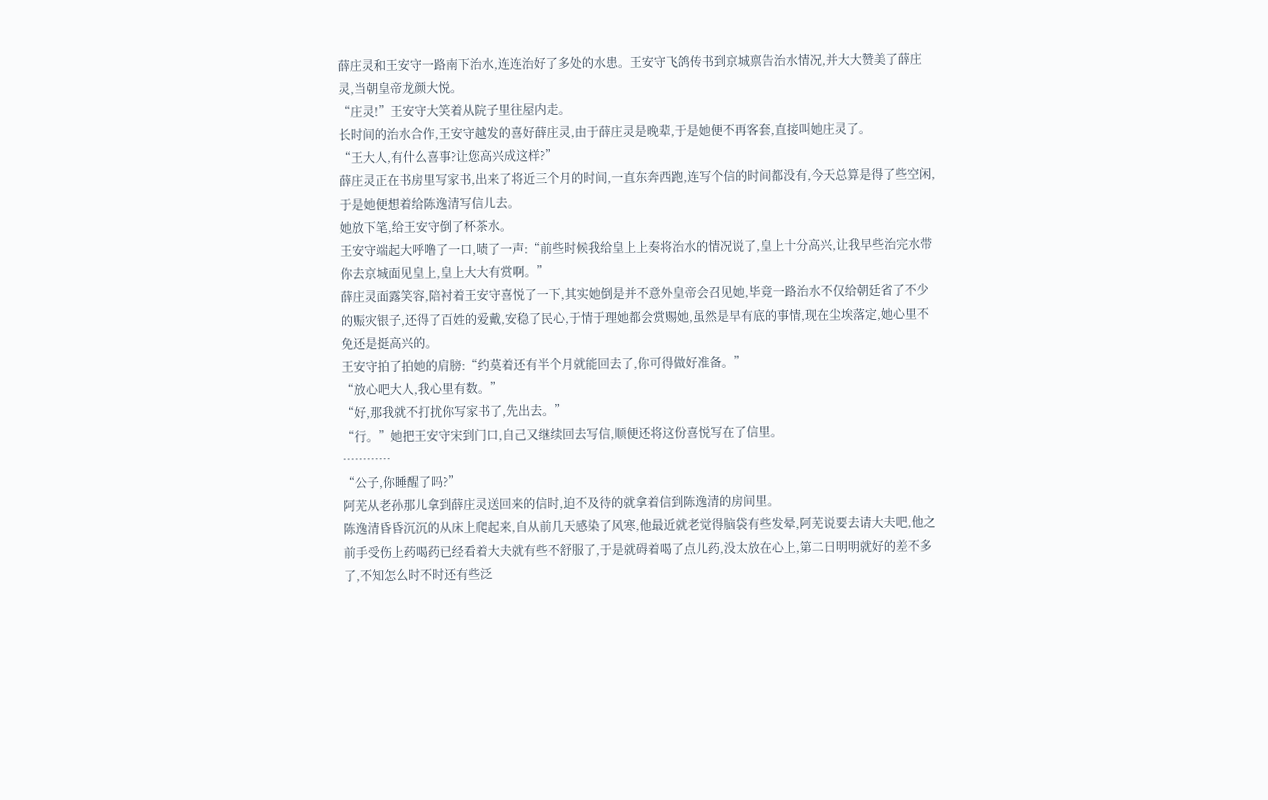薛庄灵和王安守一路南下治水,连连治好了多处的水患。王安守飞鸽传书到京城禀告治水情况,并大大赞美了薛庄灵,当朝皇帝龙颜大悦。
“庄灵!”王安守大笑着从院子里往屋内走。
长时间的治水合作,王安守越发的喜好薛庄灵,由于薛庄灵是晚辈,于是她便不再客套,直接叫她庄灵了。
“王大人,有什么喜事?让您高兴成这样?”
薛庄灵正在书房里写家书,出来了将近三个月的时间,一直东奔西跑,连写个信的时间都没有,今天总算是得了些空闲,于是她便想着给陈逸清写信儿去。
她放下笔,给王安守倒了杯茶水。
王安守端起大呼噜了一口,啧了一声:“前些时候我给皇上上奏将治水的情况说了,皇上十分高兴,让我早些治完水带你去京城面见皇上,皇上大大有赏啊。”
薛庄灵面露笑容,陪衬着王安守喜悦了一下,其实她倒是并不意外皇帝会召见她,毕竟一路治水不仅给朝廷省了不少的赈灾银子,还得了百姓的爱戴,安稳了民心,于情于理她都会赏赐她,虽然是早有底的事情,现在尘埃落定,她心里不免还是挺高兴的。
王安守拍了拍她的肩膀:“约莫着还有半个月就能回去了,你可得做好准备。”
“放心吧大人,我心里有数。”
“好,那我就不打扰你写家书了,先出去。”
“行。”她把王安守宋到门口,自己又继续回去写信,顺便还将这份喜悦写在了信里。
…………
“公子,你睡醒了吗?”
阿芜从老孙那儿拿到薛庄灵送回来的信时,迫不及待的就拿着信到陈逸清的房间里。
陈逸清昏昏沉沉的从床上爬起来,自从前几天感染了风寒,他最近就老觉得脑袋有些发晕,阿芜说要去请大夫吧,他之前手受伤上药喝药已经看着大夫就有些不舒服了,于是就碍着喝了点儿药,没太放在心上,第二日明明就好的差不多了,不知怎么时不时还有些泛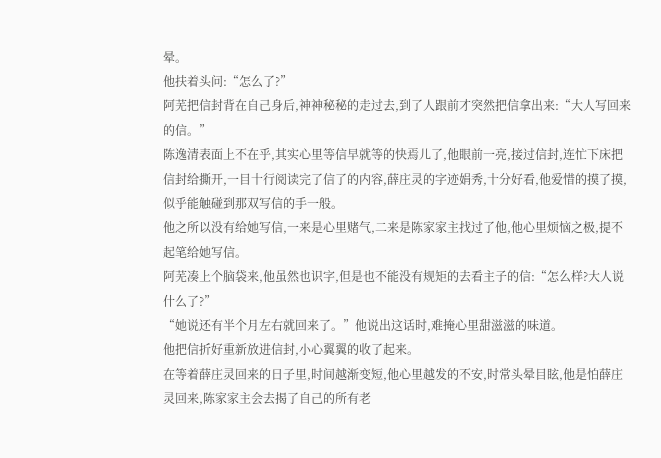晕。
他扶着头问:“怎么了?”
阿芜把信封背在自己身后,神神秘秘的走过去,到了人跟前才突然把信拿出来:“大人写回来的信。”
陈逸清表面上不在乎,其实心里等信早就等的快焉儿了,他眼前一亮,接过信封,连忙下床把信封给撕开,一目十行阅读完了信了的内容,薛庄灵的字迹娟秀,十分好看,他爱惜的摸了摸,似乎能触碰到那双写信的手一般。
他之所以没有给她写信,一来是心里赌气,二来是陈家家主找过了他,他心里烦恼之极,提不起笔给她写信。
阿芜凑上个脑袋来,他虽然也识字,但是也不能没有规矩的去看主子的信:“怎么样?大人说什么了?”
“她说还有半个月左右就回来了。”他说出这话时,难掩心里甜滋滋的味道。
他把信折好重新放进信封,小心翼翼的收了起来。
在等着薛庄灵回来的日子里,时间越渐变短,他心里越发的不安,时常头晕目眩,他是怕薛庄灵回来,陈家家主会去揭了自己的所有老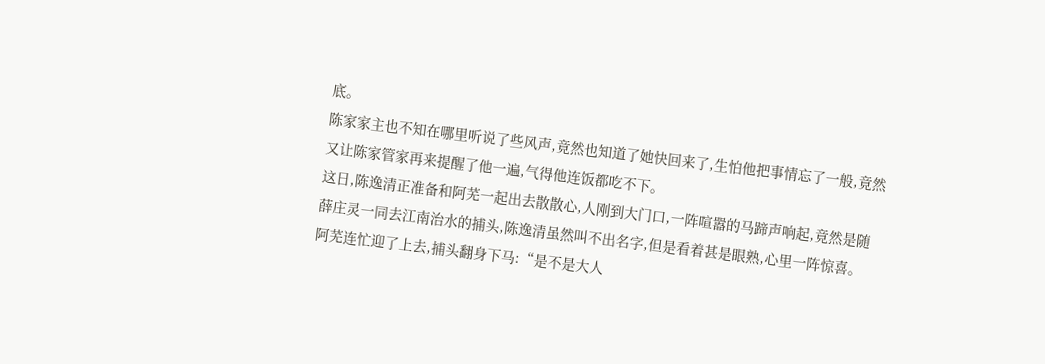底。
陈家家主也不知在哪里听说了些风声,竟然也知道了她快回来了,生怕他把事情忘了一般,竟然又让陈家管家再来提醒了他一遍,气得他连饭都吃不下。
这日,陈逸清正准备和阿芜一起出去散散心,人刚到大门口,一阵喧嚣的马蹄声响起,竟然是随薛庄灵一同去江南治水的捕头,陈逸清虽然叫不出名字,但是看着甚是眼熟,心里一阵惊喜。
阿芜连忙迎了上去,捕头翻身下马:“是不是大人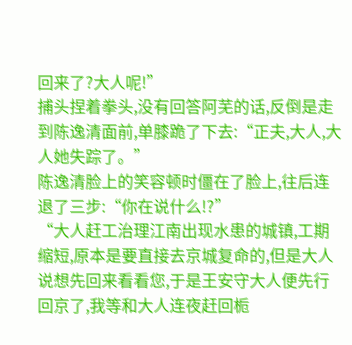回来了?大人呢!”
捕头捏着拳头,没有回答阿芜的话,反倒是走到陈逸清面前,单膝跪了下去:“正夫,大人,大人她失踪了。”
陈逸清脸上的笑容顿时僵在了脸上,往后连退了三步:“你在说什么!?”
“大人赶工治理江南出现水患的城镇,工期缩短,原本是要直接去京城复命的,但是大人说想先回来看看您,于是王安守大人便先行回京了,我等和大人连夜赶回栀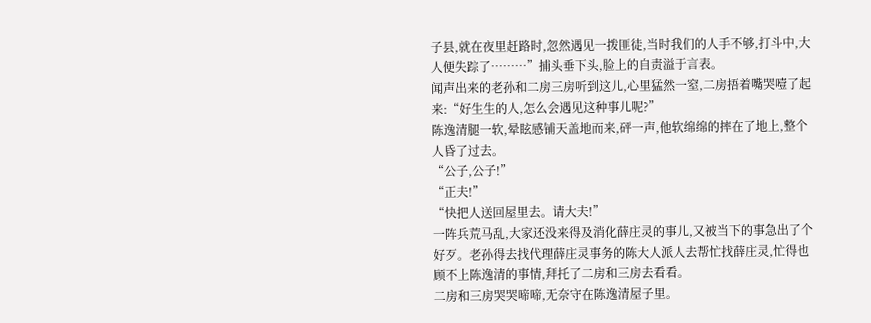子县,就在夜里赶路时,忽然遇见一拨匪徒,当时我们的人手不够,打斗中,大人便失踪了………”捕头垂下头,脸上的自责溢于言表。
闻声出来的老孙和二房三房听到这儿,心里猛然一窒,二房捂着嘴哭噎了起来:“好生生的人,怎么会遇见这种事儿呢?”
陈逸清腿一软,晕眩感铺天盖地而来,砰一声,他软绵绵的摔在了地上,整个人昏了过去。
“公子,公子!”
“正夫!”
“快把人送回屋里去。请大夫!”
一阵兵荒马乱,大家还没来得及消化薛庄灵的事儿,又被当下的事急出了个好歹。老孙得去找代理薛庄灵事务的陈大人派人去帮忙找薛庄灵,忙得也顾不上陈逸清的事情,拜托了二房和三房去看看。
二房和三房哭哭啼啼,无奈守在陈逸清屋子里。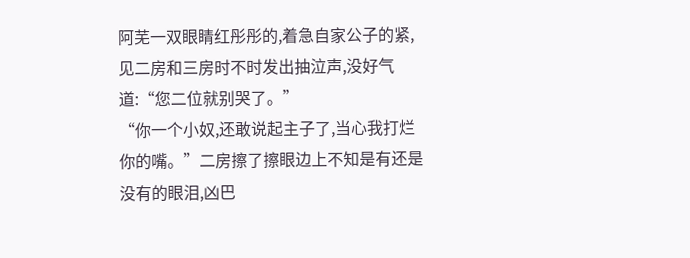阿芜一双眼睛红彤彤的,着急自家公子的紧,见二房和三房时不时发出抽泣声,没好气道:“您二位就别哭了。”
“你一个小奴,还敢说起主子了,当心我打烂你的嘴。”二房擦了擦眼边上不知是有还是没有的眼泪,凶巴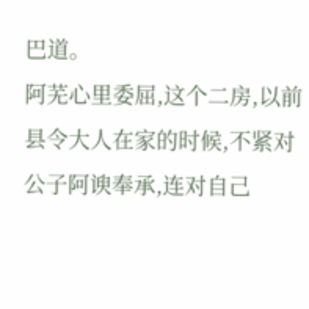巴道。
阿芜心里委屈,这个二房,以前县令大人在家的时候,不紧对公子阿谀奉承,连对自己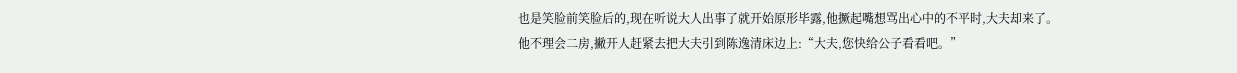也是笑脸前笑脸后的,现在听说大人出事了就开始原形毕露,他撅起嘴想骂出心中的不平时,大夫却来了。
他不理会二房,撇开人赶紧去把大夫引到陈逸清床边上:“大夫,您快给公子看看吧。”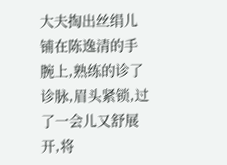大夫掏出丝绢儿铺在陈逸清的手腕上,熟练的诊了诊脉,眉头紧锁,过了一会儿又舒展开,将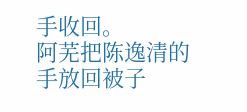手收回。
阿芜把陈逸清的手放回被子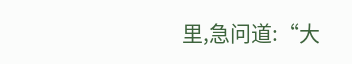里,急问道:“大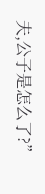夫,公子是怎么了?”